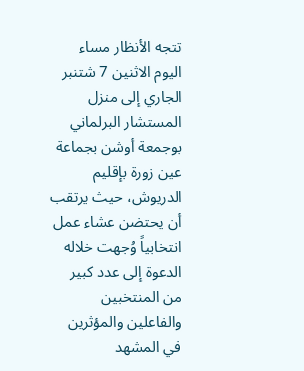تتجه الأنظار مساء اليوم الاثنين 7 شتنبر الجاري إلى منزل المستشار البرلماني بوجمعة أوشن بجماعة عين زورة بإقليم الدريوش، حيث يرتقب أن يحتضن عشاء عمل انتخابياً وُجهت خلاله الدعوة إلى عدد كبير من المنتخبين والفاعلين والمؤثرين في المشهد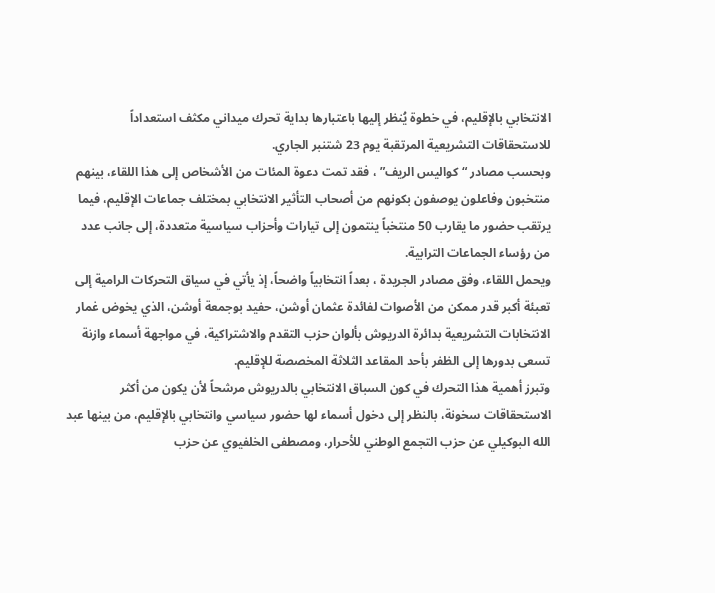الانتخابي بالإقليم، في خطوة يُنظر إليها باعتبارها بداية تحرك ميداني مكثف استعداداً للاستحقاقات التشريعية المرتقبة يوم 23 شتنبر الجاري.
وبحسب مصادر “كواليس الريف” ، فقد تمت دعوة المئات من الأشخاص إلى هذا اللقاء، بينهم منتخبون وفاعلون يوصفون بكونهم من أصحاب التأثير الانتخابي بمختلف جماعات الإقليم، فيما يرتقب حضور ما يقارب 50 منتخباً ينتمون إلى تيارات وأحزاب سياسية متعددة، إلى جانب عدد من رؤساء الجماعات الترابية.
ويحمل اللقاء، وفق مصادر الجريدة ، بعداً انتخابياً واضحاً، إذ يأتي في سياق التحركات الرامية إلى تعبئة أكبر قدر ممكن من الأصوات لفائدة عثمان أوشن، حفيد بوجمعة أوشن، الذي يخوض غمار الانتخابات التشريعية بدائرة الدريوش بألوان حزب التقدم والاشتراكية، في مواجهة أسماء وازنة تسعى بدورها إلى الظفر بأحد المقاعد الثلاثة المخصصة للإقليم.
وتبرز أهمية هذا التحرك في كون السباق الانتخابي بالدريوش مرشحاً لأن يكون من أكثر الاستحقاقات سخونة، بالنظر إلى دخول أسماء لها حضور سياسي وانتخابي بالإقليم، من بينها عبد الله البوكيلي عن حزب التجمع الوطني للأحرار، ومصطفى الخلفيوي عن حزب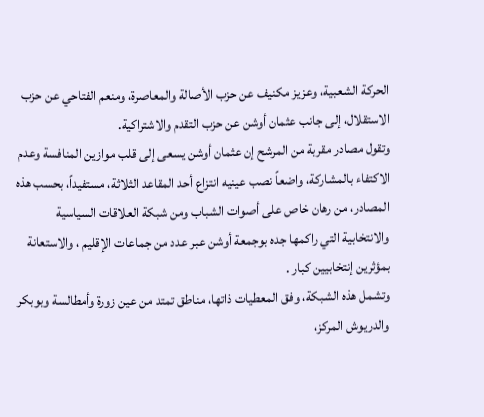الحركة الشعبية، وعزيز مكنيف عن حزب الأصالة والمعاصرة، ومنعم الفتاحي عن حزب الاستقلال، إلى جانب عثمان أوشن عن حزب التقدم والاشتراكية.
وتقول مصادر مقربة من المرشح إن عثمان أوشن يسعى إلى قلب موازين المنافسة وعدم الاكتفاء بالمشاركة، واضعاً نصب عينيه انتزاع أحد المقاعد الثلاثة، مستفيداً، بحسب هذه المصادر، من رهان خاص على أصوات الشباب ومن شبكة العلاقات السياسية والانتخابية التي راكمها جده بوجمعة أوشن عبر عدد من جماعات الإقليم ، والاستعانة بمؤثرين إنتخابيين كبار .
وتشمل هذه الشبكة، وفق المعطيات ذاتها، مناطق تمتد من عين زورة وأمطالسة وبوبكر والدريوش المركز،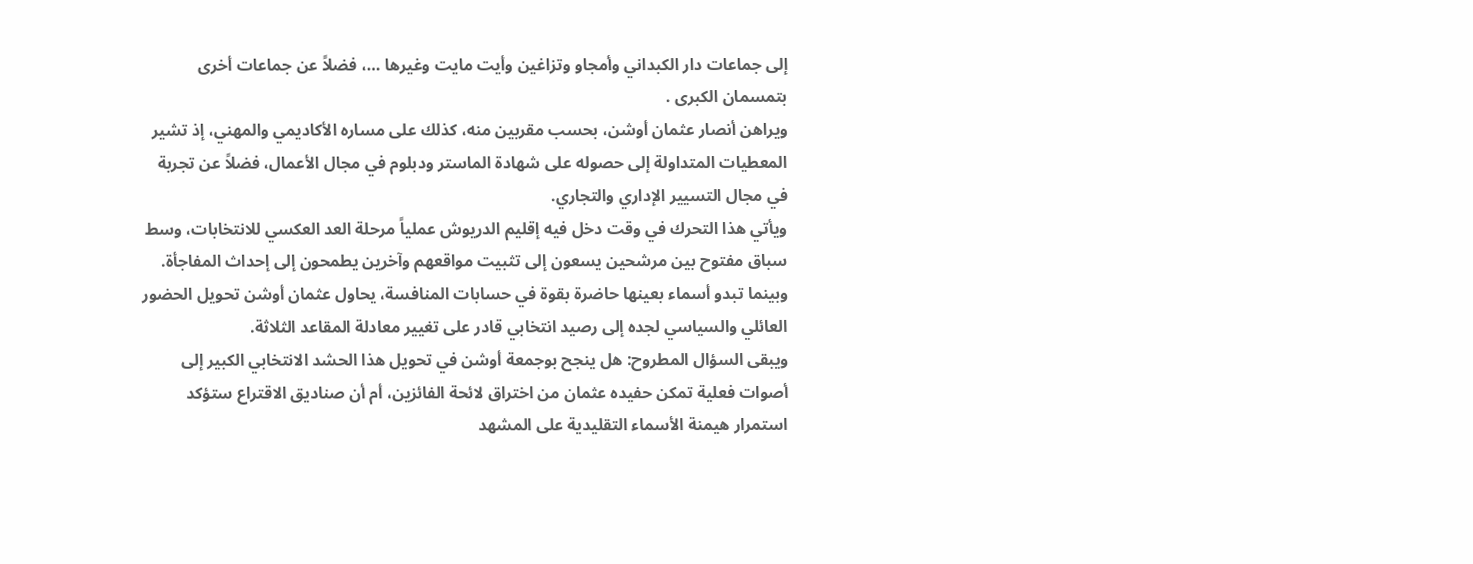إلى جماعات دار الكبداني وأمجاو وتزاغين وأيت مايت وغيرها …، فضلاً عن جماعات أخرى بتمسمان الكبرى .
ويراهن أنصار عثمان أوشن، بحسب مقربين منه، كذلك على مساره الأكاديمي والمهني، إذ تشير المعطيات المتداولة إلى حصوله على شهادة الماستر ودبلوم في مجال الأعمال، فضلاً عن تجربة في مجال التسيير الإداري والتجاري.
ويأتي هذا التحرك في وقت دخل فيه إقليم الدريوش عملياً مرحلة العد العكسي للانتخابات، وسط سباق مفتوح بين مرشحين يسعون إلى تثبيت مواقعهم وآخرين يطمحون إلى إحداث المفاجأة. وبينما تبدو أسماء بعينها حاضرة بقوة في حسابات المنافسة، يحاول عثمان أوشن تحويل الحضور العائلي والسياسي لجده إلى رصيد انتخابي قادر على تغيير معادلة المقاعد الثلاثة.
ويبقى السؤال المطروح: هل ينجح بوجمعة أوشن في تحويل هذا الحشد الانتخابي الكبير إلى أصوات فعلية تمكن حفيده عثمان من اختراق لائحة الفائزين، أم أن صناديق الاقتراع ستؤكد استمرار هيمنة الأسماء التقليدية على المشهد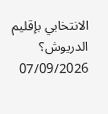الانتخابي بإقليم الدريوش؟
07/09/2026